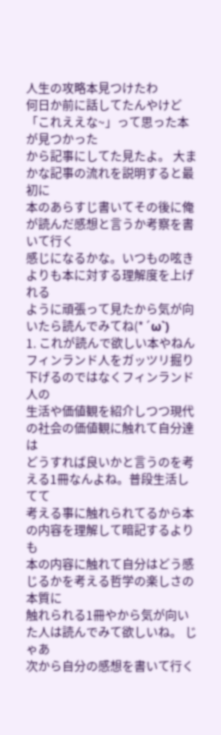人生の攻略本見つけたわ
何日か前に話してたんやけど「これええな~」って思った本が見つかった
から記事にしてた見たよ。 大まかな記事の流れを説明すると最初に
本のあらすじ書いてその後に俺が読んだ感想と言うか考察を書いて行く
感じになるかな。いつもの呟きよりも本に対する理解度を上げれる
ように頑張って見たから気が向いたら読んでみてね(*´ω`)
1. これが読んで欲しい本やねん
フィンランド人をガッツリ掘り下げるのではなくフィンランド人の
生活や価値観を紹介しつつ現代の社会の価値観に触れて自分達は
どうすれば良いかと言うのを考える1冊なんよね。普段生活してて
考える事に触れられてるから本の内容を理解して暗記するよりも
本の内容に触れて自分はどう感じるかを考える哲学の楽しさの本質に
触れられる1冊やから気が向いた人は読んでみて欲しいね。 じゃあ
次から自分の感想を書いて行く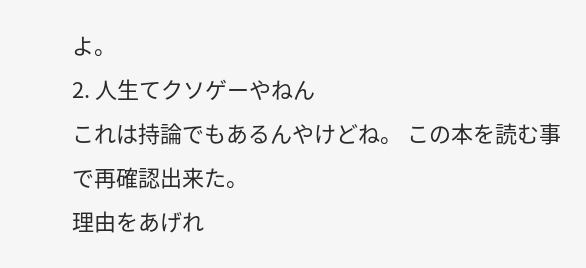よ。
2. 人生てクソゲーやねん
これは持論でもあるんやけどね。 この本を読む事で再確認出来た。
理由をあげれ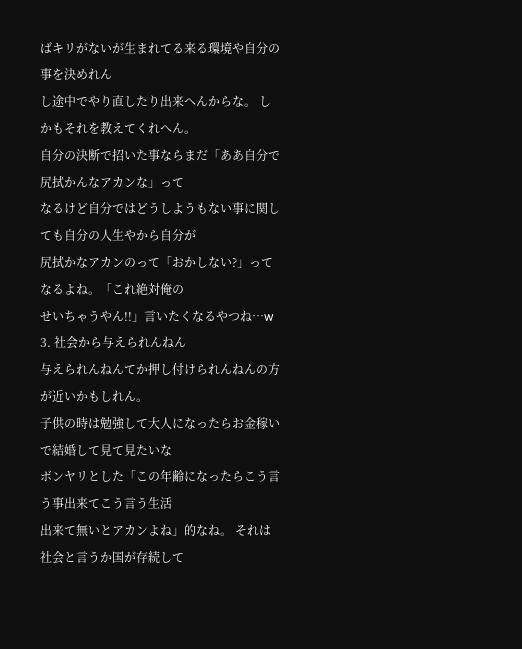ばキリがないが生まれてる来る環境や自分の事を決めれん
し途中でやり直したり出来へんからな。 しかもそれを教えてくれへん。
自分の決断で招いた事ならまだ「ああ自分で尻拭かんなアカンな」って
なるけど自分ではどうしようもない事に関しても自分の人生やから自分が
尻拭かなアカンのって「おかしない?」ってなるよね。「これ絶対俺の
せいちゃうやん!!」言いたくなるやつね…w
3. 社会から与えられんねん
与えられんねんてか押し付けられんねんの方が近いかもしれん。
子供の時は勉強して大人になったらお金稼いで結婚して見て見たいな
ボンヤリとした「この年齢になったらこう言う事出来てこう言う生活
出来て無いとアカンよね」的なね。 それは社会と言うか国が存続して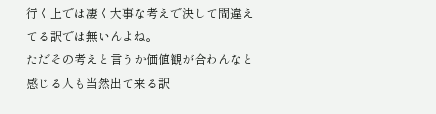行く上では凄く大事な考えで決して間違えてる訳では無いんよね。
ただその考えと言うか価値観が合わんなと感じる人も当然出て来る訳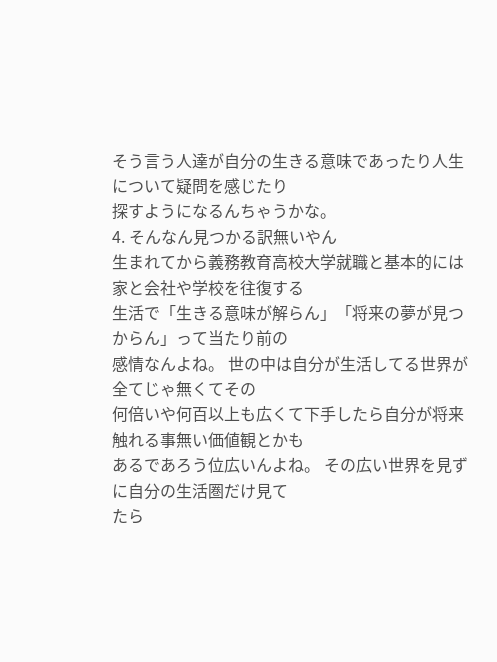そう言う人達が自分の生きる意味であったり人生について疑問を感じたり
探すようになるんちゃうかな。
4. そんなん見つかる訳無いやん
生まれてから義務教育高校大学就職と基本的には家と会社や学校を往復する
生活で「生きる意味が解らん」「将来の夢が見つからん」って当たり前の
感情なんよね。 世の中は自分が生活してる世界が全てじゃ無くてその
何倍いや何百以上も広くて下手したら自分が将来触れる事無い価値観とかも
あるであろう位広いんよね。 その広い世界を見ずに自分の生活圏だけ見て
たら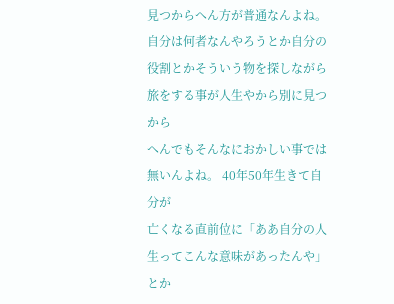見つからへん方が普通なんよね。 自分は何者なんやろうとか自分の
役割とかそういう物を探しながら旅をする事が人生やから別に見つから
へんでもそんなにおかしい事では無いんよね。 40年50年生きて自分が
亡くなる直前位に「ああ自分の人生ってこんな意味があったんや」とか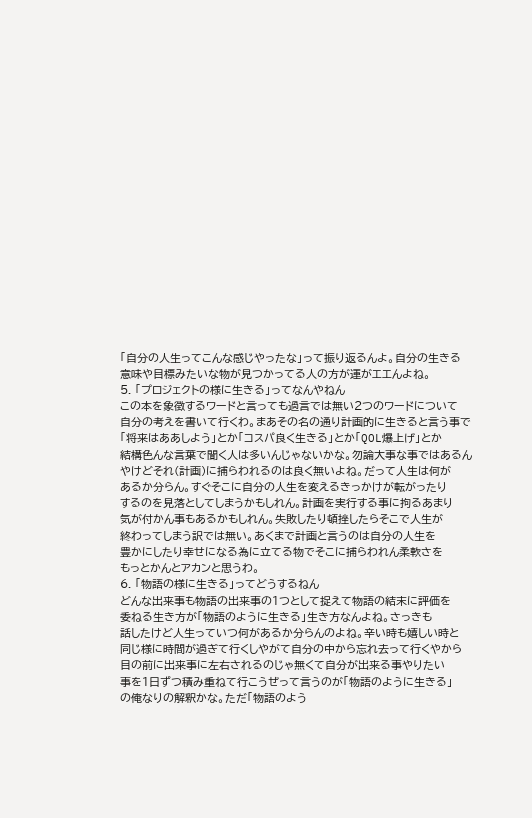「自分の人生ってこんな感じやったな」って振り返るんよ。自分の生きる
意味や目標みたいな物が見つかってる人の方が運がエエんよね。
5. 「プロジェクトの様に生きる」ってなんやねん
この本を象徴するワードと言っても過言では無い2つのワードについて
自分の考えを書いて行くわ。まあその名の通り計画的に生きると言う事で
「将来はああしよう」とか「コスパ良く生きる」とか「QOL爆上げ」とか
結構色んな言葉で聞く人は多いんじゃないかな。勿論大事な事ではあるん
やけどそれ(計画)に捕らわれるのは良く無いよね。だって人生は何が
あるか分らん。すぐそこに自分の人生を変えるきっかけが転がったり
するのを見落としてしまうかもしれん。計画を実行する事に拘るあまり
気が付かん事もあるかもしれん。失敗したり頓挫したらそこで人生が
終わってしまう訳では無い。あくまで計画と言うのは自分の人生を
豊かにしたり幸せになる為に立てる物でそこに捕らわれん柔軟さを
もっとかんとアカンと思うわ。
6. 「物語の様に生きる」ってどうするねん
どんな出来事も物語の出来事の1つとして捉えて物語の結末に評価を
委ねる生き方が「物語のように生きる」生き方なんよね。さっきも
話したけど人生っていつ何があるか分らんのよね。辛い時も嬉しい時と
同じ様に時間が過ぎて行くしやがて自分の中から忘れ去って行くやから
目の前に出来事に左右されるのじゃ無くて自分が出来る事やりたい
事を1日ずつ積み重ねて行こうぜって言うのが「物語のように生きる」
の俺なりの解釈かな。ただ「物語のよう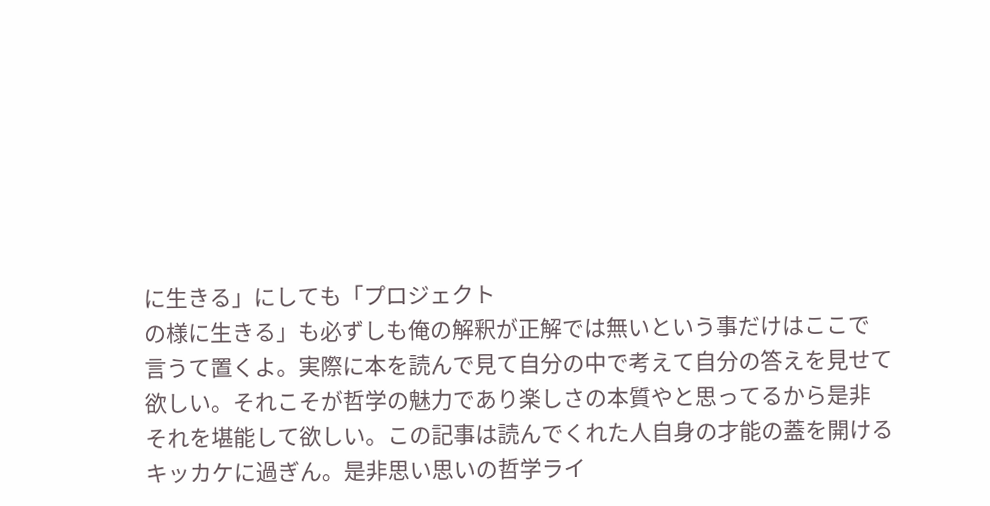に生きる」にしても「プロジェクト
の様に生きる」も必ずしも俺の解釈が正解では無いという事だけはここで
言うて置くよ。実際に本を読んで見て自分の中で考えて自分の答えを見せて
欲しい。それこそが哲学の魅力であり楽しさの本質やと思ってるから是非
それを堪能して欲しい。この記事は読んでくれた人自身の才能の蓋を開ける
キッカケに過ぎん。是非思い思いの哲学ライ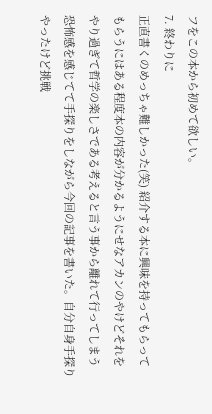フをこの本から初めて欲しい。
7. 終わりに
正直書くのめっちゃ難しかった(笑) 紹介する本に興味を持ってもらって
もらうにはある程度本の内容が分かるようにせなアカンのやけどそれを
やり過ぎて哲学の楽しさである考えると言う事から離れて行ってしまう
恐怖感を感じてて手探りをしながら今回の記事を書いた。自分自身手探り
やったけど挑戦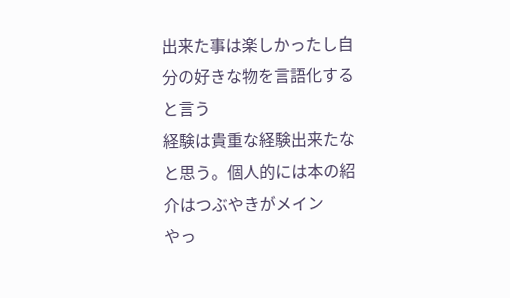出来た事は楽しかったし自分の好きな物を言語化すると言う
経験は貴重な経験出来たなと思う。個人的には本の紹介はつぶやきがメイン
やっ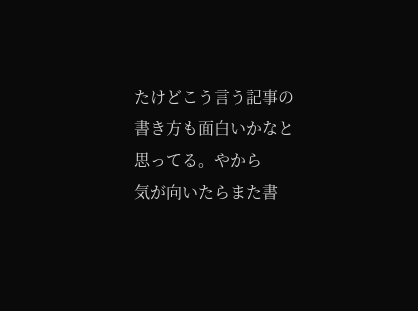たけどこう言う記事の書き方も面白いかなと思ってる。やから
気が向いたらまた書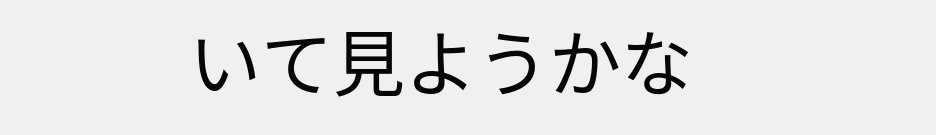いて見ようかな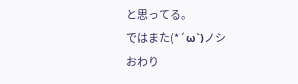と思ってる。
ではまた(*´ω`)ノシ
おわり